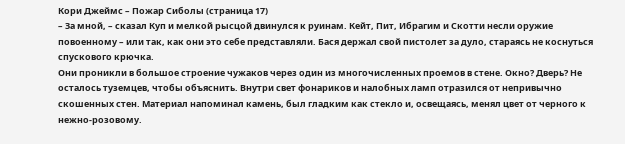Кори Джеймс – Пожар Сиболы (страница 17)
– За мной, – сказал Куп и мелкой рысцой двинулся к руинам. Кейт, Пит, Ибрагим и Скотти несли оружие повоенному – или так, как они это себе представляли. Бася держал свой пистолет за дуло, стараясь не коснуться спускового крючка.
Они проникли в большое строение чужаков через один из многочисленных проемов в стене. Окно? Дверь? Не осталось туземцев, чтобы объяснить. Внутри свет фонариков и налобных ламп отразился от непривычно скошенных стен. Материал напоминал камень, был гладким как стекло и, освещаясь, менял цвет от черного к нежно-розовому.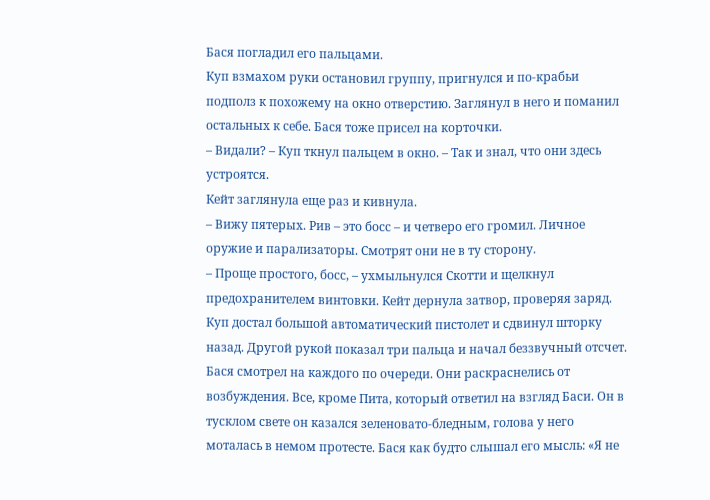Бася погладил его пальцами.
Куп взмахом руки остановил группу, пригнулся и по-крабьи подполз к похожему на окно отверстию. Заглянул в него и поманил остальных к себе. Бася тоже присел на корточки.
– Видали? – Куп ткнул пальцем в окно. – Так и знал, что они здесь устроятся.
Кейт заглянула еще раз и кивнула.
– Вижу пятерых. Рив – это босс – и четверо его громил. Личное оружие и парализаторы. Смотрят они не в ту сторону.
– Проще простого, босс, – ухмыльнулся Скотти и щелкнул предохранителем винтовки. Кейт дернула затвор, проверяя заряд. Куп достал большой автоматический пистолет и сдвинул шторку назад. Другой рукой показал три пальца и начал беззвучный отсчет.
Бася смотрел на каждого по очереди. Они раскраснелись от возбуждения. Все, кроме Пита, который ответил на взгляд Баси. Он в тусклом свете он казался зеленовато-бледным, голова у него моталась в немом протесте. Бася как будто слышал его мысль: «Я не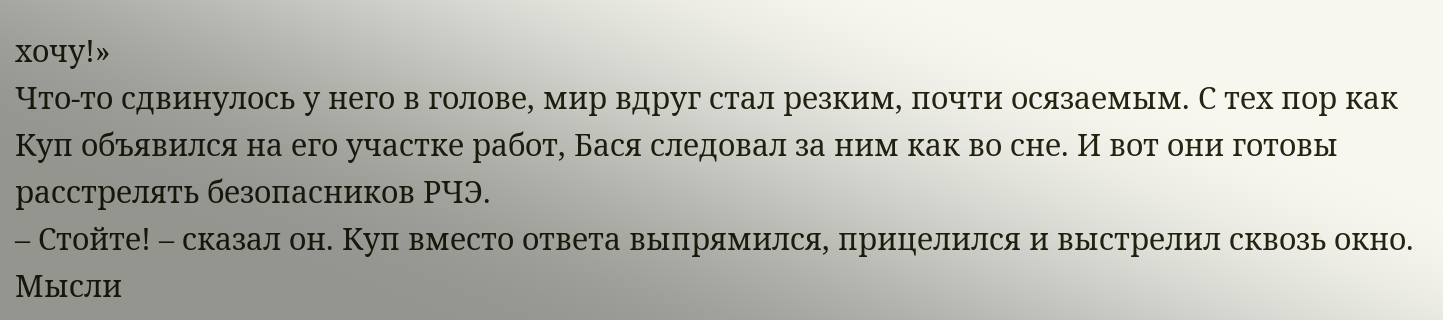хочу!»
Что-то сдвинулось у него в голове, мир вдруг стал резким, почти осязаемым. С тех пор как Куп объявился на его участке работ, Бася следовал за ним как во сне. И вот они готовы расстрелять безопасников РЧЭ.
– Стойте! – сказал он. Куп вместо ответа выпрямился, прицелился и выстрелил сквозь окно. Мысли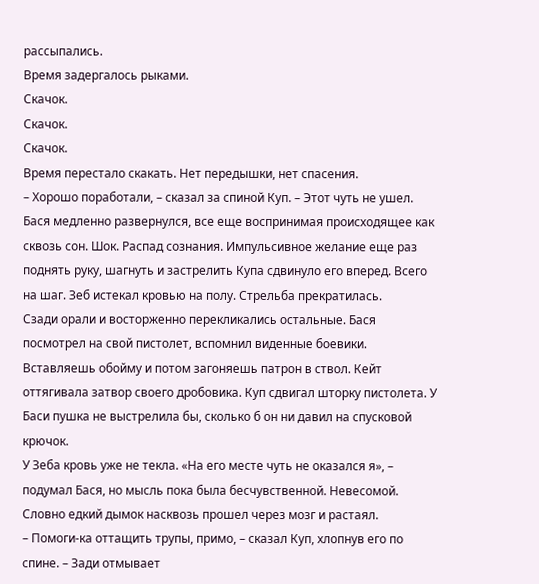рассыпались.
Время задергалось рыками.
Скачок.
Скачок.
Скачок.
Время перестало скакать. Нет передышки, нет спасения.
– Хорошо поработали, – сказал за спиной Куп. – Этот чуть не ушел.
Бася медленно развернулся, все еще воспринимая происходящее как сквозь сон. Шок. Распад сознания. Импульсивное желание еще раз поднять руку, шагнуть и застрелить Купа сдвинуло его вперед. Всего на шаг. Зеб истекал кровью на полу. Стрельба прекратилась.
Сзади орали и восторженно перекликались остальные. Бася посмотрел на свой пистолет, вспомнил виденные боевики. Вставляешь обойму и потом загоняешь патрон в ствол. Кейт оттягивала затвор своего дробовика. Куп сдвигал шторку пистолета. У Баси пушка не выстрелила бы, сколько б он ни давил на спусковой крючок.
У Зеба кровь уже не текла. «На его месте чуть не оказался я», – подумал Бася, но мысль пока была бесчувственной. Невесомой. Словно едкий дымок насквозь прошел через мозг и растаял.
– Помоги-ка оттащить трупы, примо, – сказал Куп, хлопнув его по спине. – Зади отмывает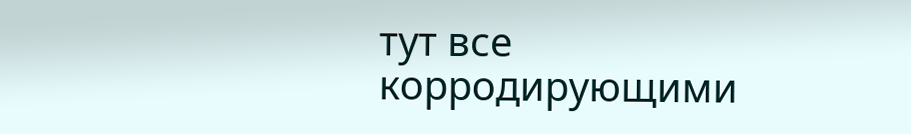тут все корродирующими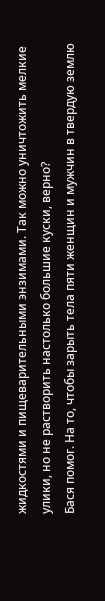жидкостями и пищеварительными энзимами. Так можно уничтожить мелкие улики, но не растворить настолько большие куски, верно?
Бася помог. На то, чтобы зарыть тела пяти женщин и мужчин в твердую землю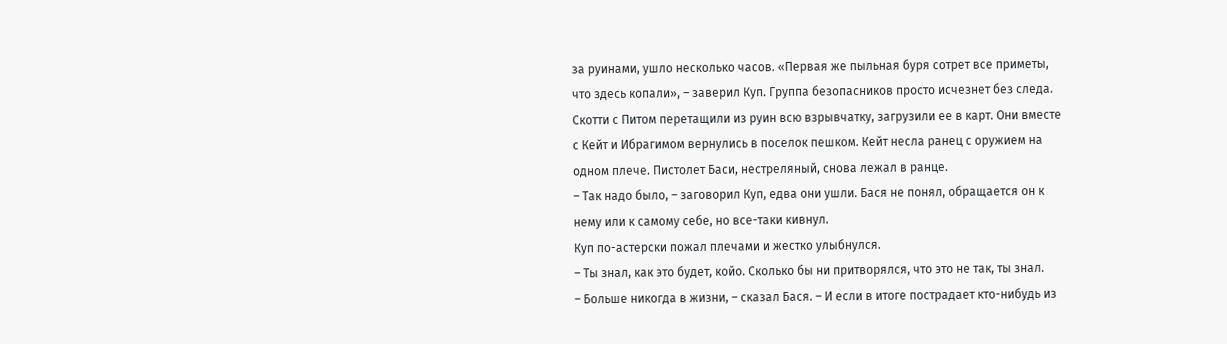за руинами, ушло несколько часов. «Первая же пыльная буря сотрет все приметы, что здесь копали», – заверил Куп. Группа безопасников просто исчезнет без следа.
Скотти с Питом перетащили из руин всю взрывчатку, загрузили ее в карт. Они вместе с Кейт и Ибрагимом вернулись в поселок пешком. Кейт несла ранец с оружием на одном плече. Пистолет Баси, нестреляный, снова лежал в ранце.
– Так надо было, – заговорил Куп, едва они ушли. Бася не понял, обращается он к нему или к самому себе, но все-таки кивнул.
Куп по-астерски пожал плечами и жестко улыбнулся.
– Ты знал, как это будет, койо. Сколько бы ни притворялся, что это не так, ты знал.
– Больше никогда в жизни, – сказал Бася. – И если в итоге пострадает кто-нибудь из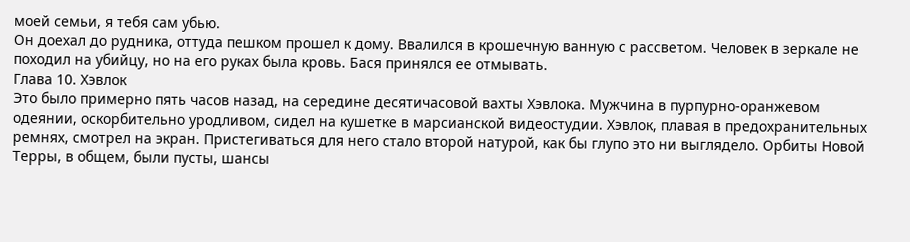моей семьи, я тебя сам убью.
Он доехал до рудника, оттуда пешком прошел к дому. Ввалился в крошечную ванную с рассветом. Человек в зеркале не походил на убийцу, но на его руках была кровь. Бася принялся ее отмывать.
Глава 10. Хэвлок
Это было примерно пять часов назад, на середине десятичасовой вахты Хэвлока. Мужчина в пурпурно-оранжевом одеянии, оскорбительно уродливом, сидел на кушетке в марсианской видеостудии. Хэвлок, плавая в предохранительных ремнях, смотрел на экран. Пристегиваться для него стало второй натурой, как бы глупо это ни выглядело. Орбиты Новой Терры, в общем, были пусты, шансы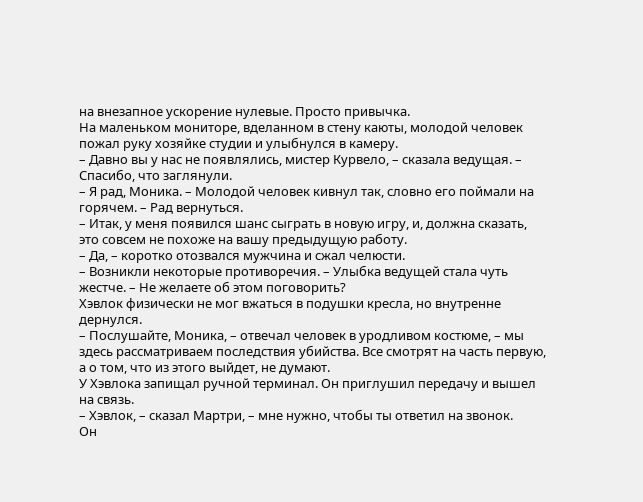на внезапное ускорение нулевые. Просто привычка.
На маленьком мониторе, вделанном в стену каюты, молодой человек пожал руку хозяйке студии и улыбнулся в камеру.
– Давно вы у нас не появлялись, мистер Курвело, – сказала ведущая. – Спасибо, что заглянули.
– Я рад, Моника. – Молодой человек кивнул так, словно его поймали на горячем. – Рад вернуться.
– Итак, у меня появился шанс сыграть в новую игру, и, должна сказать, это совсем не похоже на вашу предыдущую работу.
– Да, – коротко отозвался мужчина и сжал челюсти.
– Возникли некоторые противоречия. – Улыбка ведущей стала чуть жестче. – Не желаете об этом поговорить?
Хэвлок физически не мог вжаться в подушки кресла, но внутренне дернулся.
– Послушайте, Моника, – отвечал человек в уродливом костюме, – мы здесь рассматриваем последствия убийства. Все смотрят на часть первую, а о том, что из этого выйдет, не думают.
У Хэвлока запищал ручной терминал. Он приглушил передачу и вышел на связь.
– Хэвлок, – сказал Мартри, – мне нужно, чтобы ты ответил на звонок.
Он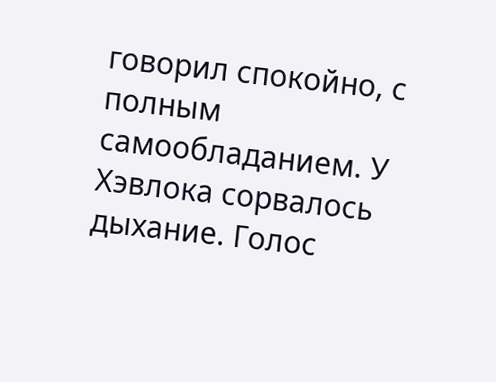говорил спокойно, с полным самообладанием. У Хэвлока сорвалось дыхание. Голос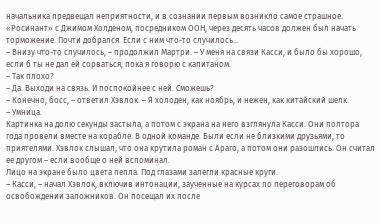начальника предвещал неприятности, и в сознании первым возникло самое страшное. «Росинант» с Джимом Холденом, посредником ООН, через десять часов должен был начать торможение. Почти добрался. Если с ним что-то случилось…
– Внизу что-то случилось, – продолжил Мартри. – У меня на связи Касси, и было бы хорошо, если б ты не дал ей сорваться, пока я говорю с капитаном.
– Так плохо?
– Да. Выходи на связь. И поспокойнее с ней. Сможешь?
– Конечно, босс, – ответил Хэвлок. – Я холоден, как ноябрь, и нежен, как китайский шелк.
– Умница.
Картинка на долю секунды застыла, а потом с экрана на него взглянула Касси. Они полтора года провели вместе на корабле. В одной команде. Были если не близкими друзьями, то приятелями. Хэвлок слышал, что она крутила роман с Араго, а потом они разошлись. Он считал ее другом – если вообще о ней вспоминал.
Лицо на экране было цвета пепла. Под глазами залегли красные круги.
– Касси, – начал Хэвлок, включив интонации, заученные на курсах по переговорам об освобождении заложников. Он посещал их после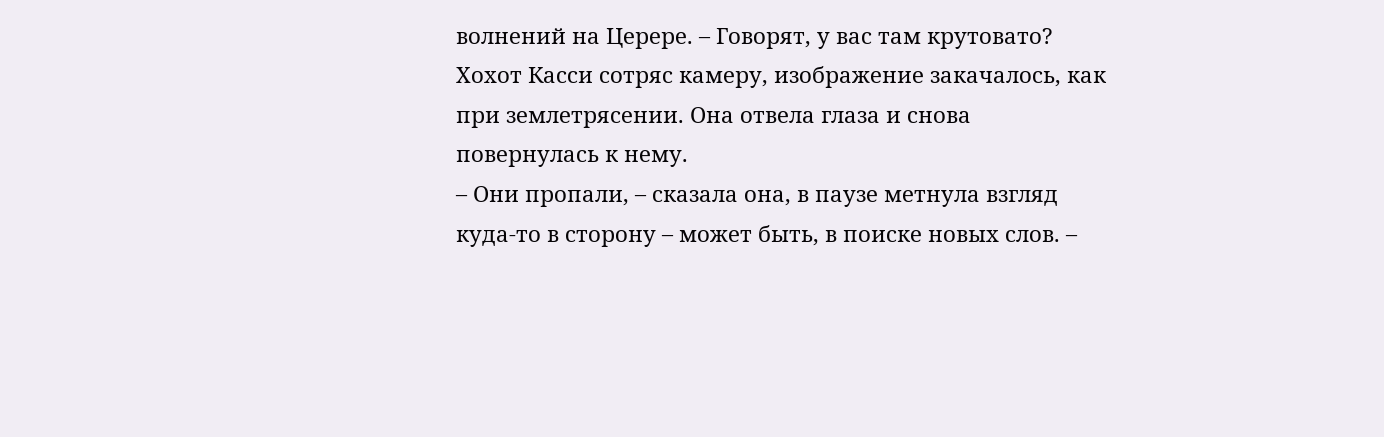волнений на Церере. – Говорят, у вас там крутовато?
Хохот Касси сотряс камеру, изображение закачалось, как при землетрясении. Она отвела глаза и снова повернулась к нему.
– Они пропали, – сказала она, в паузе метнула взгляд куда-то в сторону – может быть, в поиске новых слов. –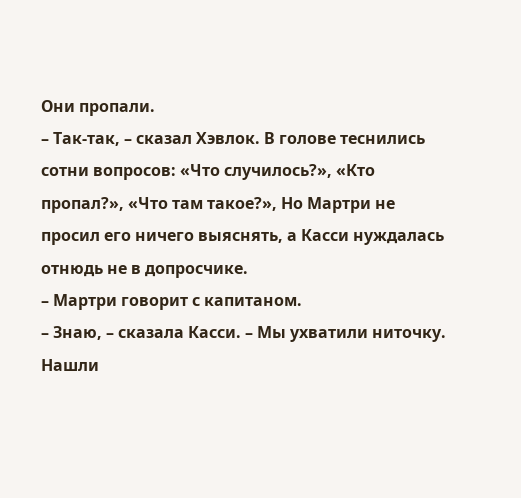Они пропали.
– Так-так, – сказал Хэвлок. В голове теснились сотни вопросов: «Что случилось?», «Кто пропал?», «Что там такое?», Но Мартри не просил его ничего выяснять, а Касси нуждалась отнюдь не в допросчике.
– Мартри говорит с капитаном.
– Знаю, – сказала Касси. – Мы ухватили ниточку. Нашли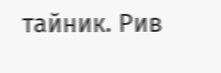тайник. Рив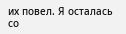их повел. Я осталась со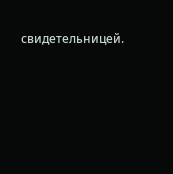свидетельницей.